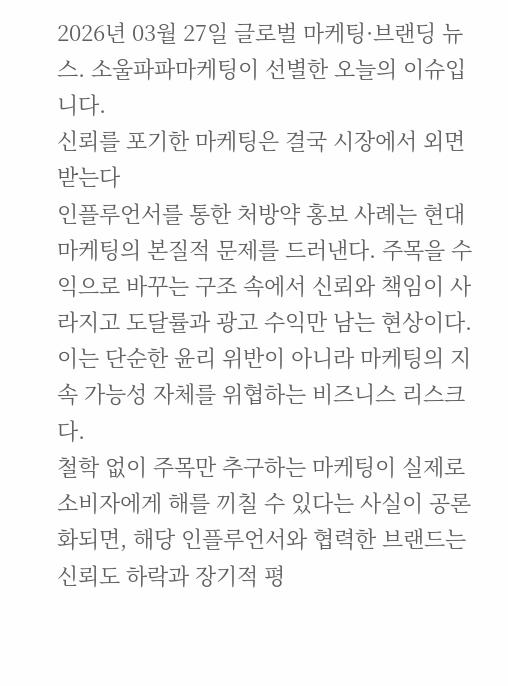2026년 03월 27일 글로벌 마케팅·브랜딩 뉴스. 소울파파마케팅이 선별한 오늘의 이슈입니다.
신뢰를 포기한 마케팅은 결국 시장에서 외면받는다
인플루언서를 통한 처방약 홍보 사례는 현대 마케팅의 본질적 문제를 드러낸다. 주목을 수익으로 바꾸는 구조 속에서 신뢰와 책임이 사라지고 도달률과 광고 수익만 남는 현상이다. 이는 단순한 윤리 위반이 아니라 마케팅의 지속 가능성 자체를 위협하는 비즈니스 리스크다.
철학 없이 주목만 추구하는 마케팅이 실제로 소비자에게 해를 끼칠 수 있다는 사실이 공론화되면, 해당 인플루언서와 협력한 브랜드는 신뢰도 하락과 장기적 평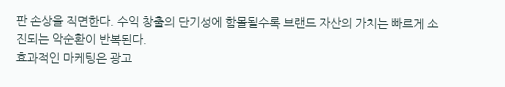판 손상을 직면한다. 수익 창출의 단기성에 함몰될수록 브랜드 자산의 가치는 빠르게 소진되는 악순환이 반복된다.
효과적인 마케팅은 광고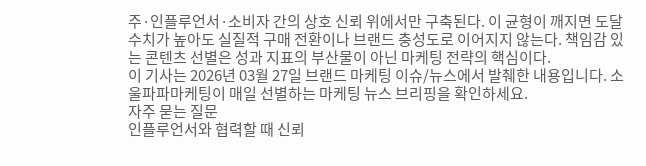주·인플루언서·소비자 간의 상호 신뢰 위에서만 구축된다. 이 균형이 깨지면 도달 수치가 높아도 실질적 구매 전환이나 브랜드 충성도로 이어지지 않는다. 책임감 있는 콘텐츠 선별은 성과 지표의 부산물이 아닌 마케팅 전략의 핵심이다.
이 기사는 2026년 03월 27일 브랜드 마케팅 이슈/뉴스에서 발췌한 내용입니다. 소울파파마케팅이 매일 선별하는 마케팅 뉴스 브리핑을 확인하세요.
자주 묻는 질문
인플루언서와 협력할 때 신뢰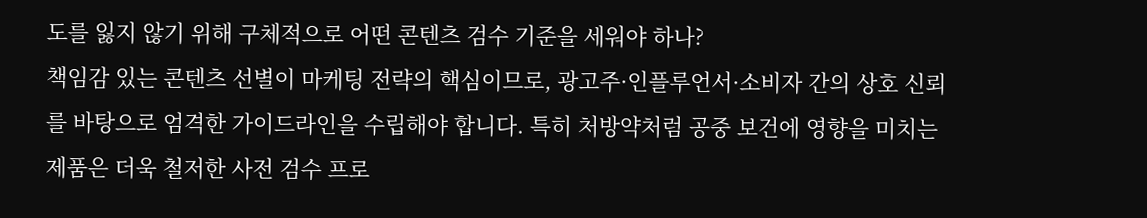도를 잃지 않기 위해 구체적으로 어떤 콘텐츠 검수 기준을 세워야 하나?
책임감 있는 콘텐츠 선별이 마케팅 전략의 핵심이므로, 광고주·인플루언서·소비자 간의 상호 신뢰를 바탕으로 엄격한 가이드라인을 수립해야 합니다. 특히 처방약처럼 공중 보건에 영향을 미치는 제품은 더욱 철저한 사전 검수 프로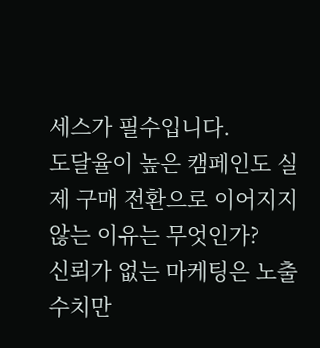세스가 필수입니다.
도달율이 높은 캠페인도 실제 구매 전환으로 이어지지 않는 이유는 무엇인가?
신뢰가 없는 마케팅은 노출 수치만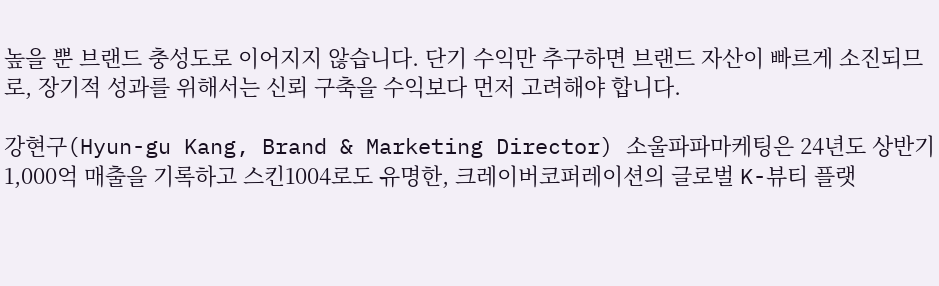높을 뿐 브랜드 충성도로 이어지지 않습니다. 단기 수익만 추구하면 브랜드 자산이 빠르게 소진되므로, 장기적 성과를 위해서는 신뢰 구축을 수익보다 먼저 고려해야 합니다.

강현구(Hyun-gu Kang, Brand & Marketing Director) 소울파파마케팅은 24년도 상반기 1,000억 매출을 기록하고 스킨1004로도 유명한, 크레이버코퍼레이션의 글로벌 K-뷰티 플랫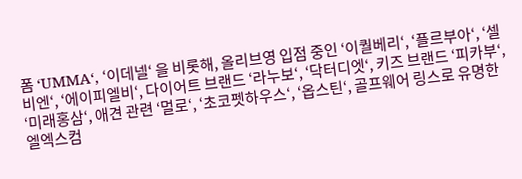폼 ‘UMMA‘, ‘이데넬‘ 을 비롯해, 올리브영 입점 중인 ‘이퀄베리‘, ‘플르부아‘, ‘셀비엔‘, ‘에이피엘비‘, 다이어트 브랜드 ‘라누보‘, ‘닥터디엣‘, 키즈 브랜드 ‘피카부‘, ‘미래홍삼‘, 애견 관련 ‘멀로‘, ‘초코펫하우스‘, ‘옵스틴‘, 골프웨어 링스로 유명한 엘엑스컴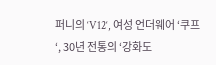퍼니의 ‘V12‘, 여성 언더웨어 ‘쿠프‘, 30년 전통의 ‘강화도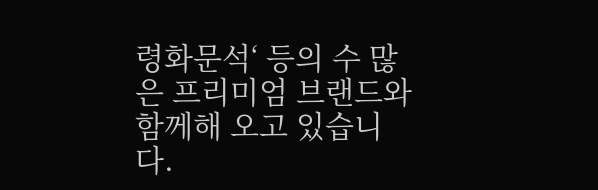령화문석‘ 등의 수 많은 프리미엄 브랜드와 함께해 오고 있습니다.